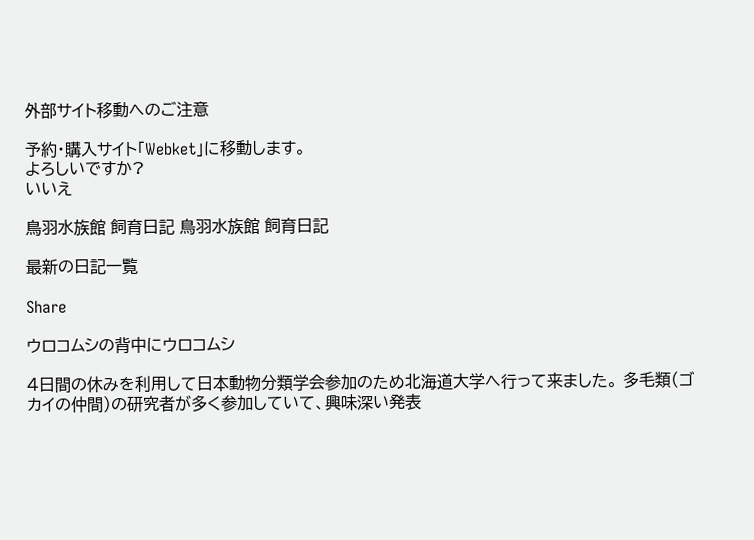外部サイト移動へのご注意

予約・購入サイト「Webket」に移動します。
よろしいですか?
いいえ

鳥羽水族館 飼育日記 鳥羽水族館 飼育日記

最新の日記一覧

Share

ウロコムシの背中にウロコムシ

4日間の休みを利用して日本動物分類学会参加のため北海道大学へ行って来ました。 多毛類(ゴカイの仲間)の研究者が多く参加していて、興味深い発表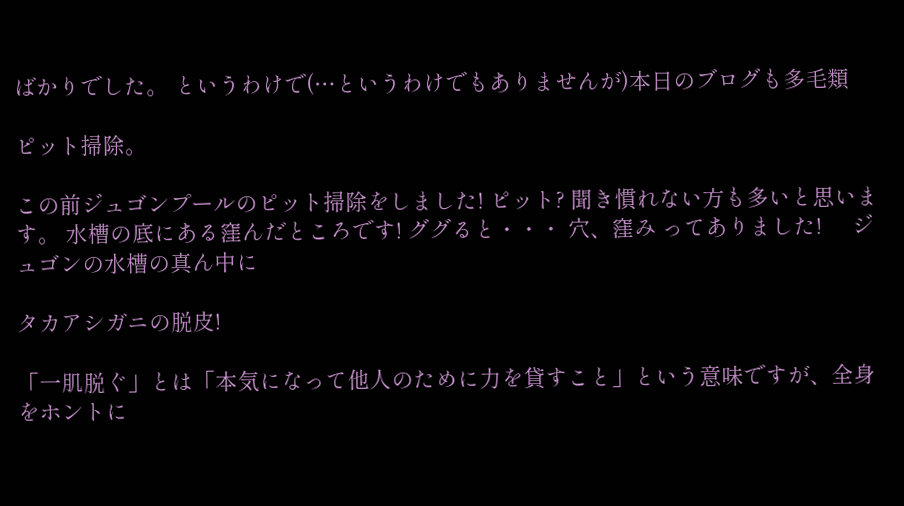ばかりでした。 というわけで(…というわけでもありませんが)本日のブログも多毛類

ピット掃除。

この前ジュゴンプールのピット掃除をしました! ピット? 聞き慣れない方も多いと思います。 水槽の底にある窪んだところです! ググると・・・ 穴、窪み ってありました!     ジュゴンの水槽の真ん中に

タカアシガニの脱皮!

「一肌脱ぐ」とは「本気になって他人のために力を貸すこと」という意味ですが、全身をホントに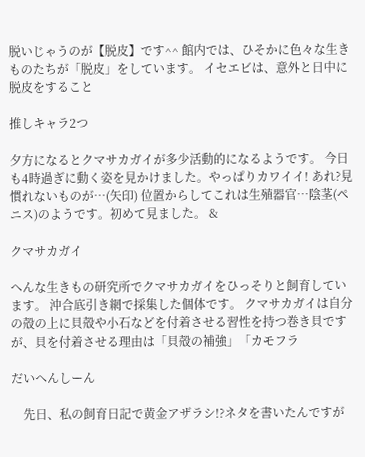脱いじゃうのが【脱皮】です^^ 館内では、ひそかに色々な生きものたちが「脱皮」をしています。 イセエビは、意外と日中に脱皮をすること

推しキャラ2つ

夕方になるとクマサカガイが多少活動的になるようです。 今日も4時過ぎに動く姿を見かけました。やっぱりカワイイ! あれ?見慣れないものが…(矢印) 位置からしてこれは生殖器官…陰茎(ペニス)のようです。初めて見ました。 &

クマサカガイ

へんな生きもの研究所でクマサカガイをひっそりと飼育しています。 沖合底引き網で採集した個体です。 クマサカガイは自分の殻の上に貝殻や小石などを付着させる習性を持つ巻き貝ですが、貝を付着させる理由は「貝殻の補強」「カモフラ

だいへんしーん

    先日、私の飼育日記で黄金アザラシ!?ネタを書いたんですが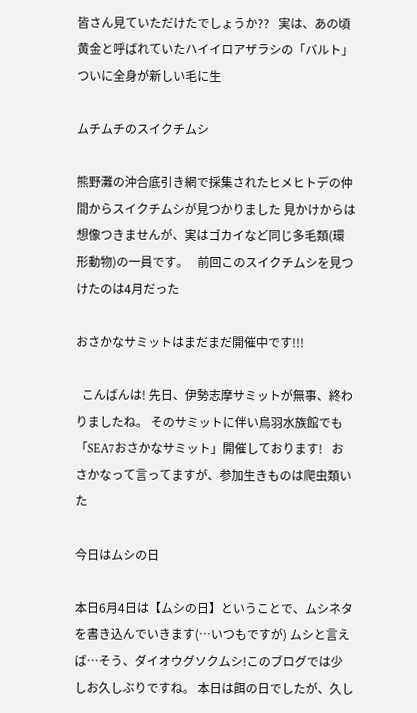皆さん見ていただけたでしょうか??   実は、あの頃黄金と呼ばれていたハイイロアザラシの「バルト」 ついに全身が新しい毛に生

ムチムチのスイクチムシ

熊野灘の沖合底引き網で採集されたヒメヒトデの仲間からスイクチムシが見つかりました 見かけからは想像つきませんが、実はゴカイなど同じ多毛類(環形動物)の一員です。   前回このスイクチムシを見つけたのは4月だった

おさかなサミットはまだまだ開催中です!!!

  こんばんは! 先日、伊勢志摩サミットが無事、終わりましたね。 そのサミットに伴い鳥羽水族館でも「SEA7おさかなサミット」開催しております!   おさかなって言ってますが、参加生きものは爬虫類いた

今日はムシの日

本日6月4日は【ムシの日】ということで、ムシネタを書き込んでいきます(…いつもですが) ムシと言えば…そう、ダイオウグソクムシ!このブログでは少しお久しぶりですね。 本日は餌の日でしたが、久し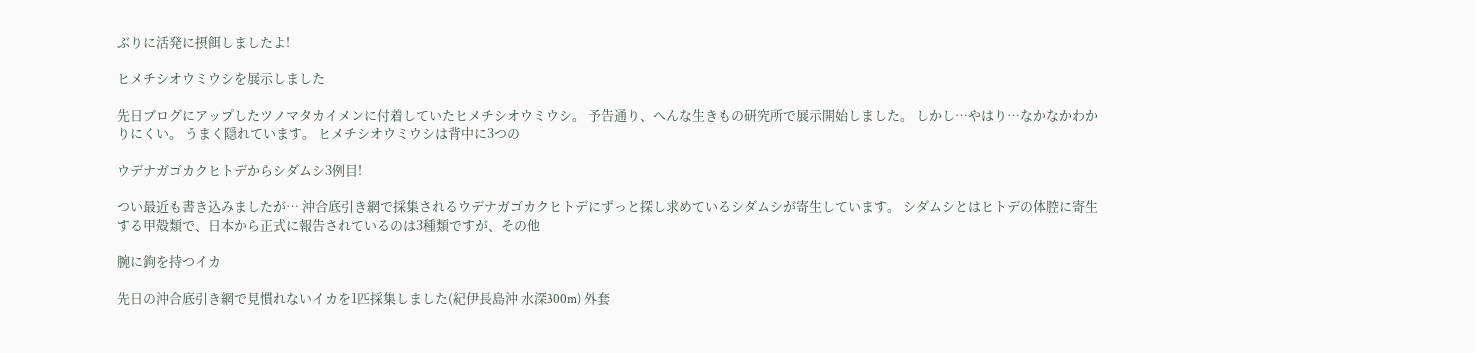ぶりに活発に摂餌しましたよ!

ヒメチシオウミウシを展示しました

先日ブログにアップしたツノマタカイメンに付着していたヒメチシオウミウシ。 予告通り、へんな生きもの研究所で展示開始しました。 しかし…やはり…なかなかわかりにくい。 うまく隠れています。 ヒメチシオウミウシは背中に3つの

ウデナガゴカクヒトデからシダムシ3例目!

つい最近も書き込みましたが… 沖合底引き網で採集されるウデナガゴカクヒトデにずっと探し求めているシダムシが寄生しています。 シダムシとはヒトデの体腔に寄生する甲殻類で、日本から正式に報告されているのは3種類ですが、その他

腕に鉤を持つイカ

先日の沖合底引き網で見慣れないイカを1匹採集しました(紀伊長島沖 水深300m) 外套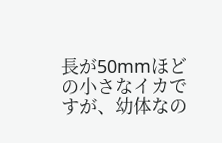長が50mmほどの小さなイカですが、幼体なの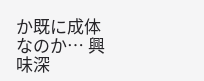か既に成体なのか… 興味深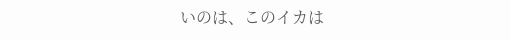いのは、このイカは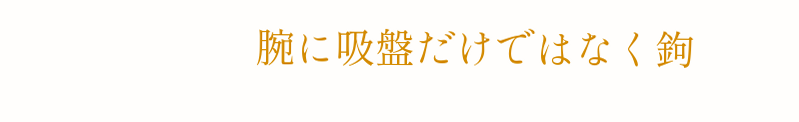腕に吸盤だけではなく鉤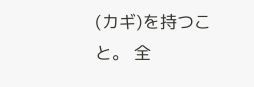(カギ)を持つこと。 全